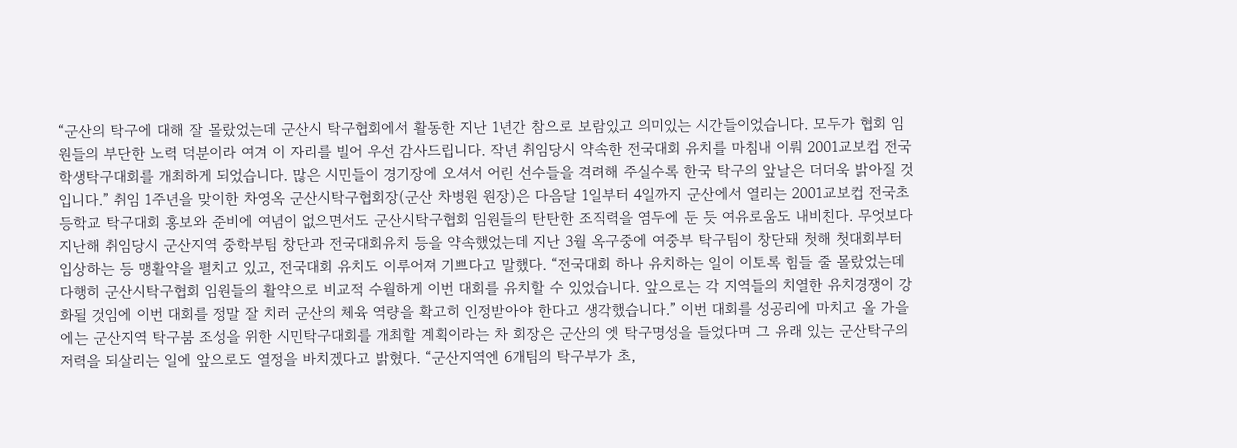“군산의 탁구에 대해 잘 몰랐었는데 군산시 탁구협회에서 활동한 지난 1년간 참으로 보람있고 의미있는 시간들이었습니다. 모두가 협회 임원들의 부단한 노력 덕분이라 여겨 이 자리를 빌어 우선 감사드립니다. 작년 취임당시 약속한 전국대회 유치를 마침내 이뤄 2001교보컵 전국학생탁구대회를 개최하게 되었습니다. 많은 시민들이 경기장에 오셔서 어린 선수들을 격려해 주실수록 한국 탁구의 앞날은 더더욱 밝아질 것입니다.” 취임 1주년을 맞이한 차영옥 군산시탁구협회장(군산 차병원 원장)은 다음달 1일부터 4일까지 군산에서 열리는 2001교보컵 전국초등학교 탁구대회 홍보와 준비에 여념이 없으면서도 군산시탁구협회 임원들의 탄탄한 조직력을 염두에 둔 듯 여유로움도 내비친다. 무엇보다 지난해 취임당시 군산지역 중학부팀 창단과 전국대회유치 등을 약속했었는데 지난 3월 옥구중에 여중부 탁구팀이 창단돼 첫해 첫대회부터 입상하는 등 맹활약을 펼치고 있고, 전국대회 유치도 이루어져 기쁘다고 말했다. “전국대회 하나 유치하는 일이 이토록 힘들 줄 몰랐었는데 다행히 군산시탁구협회 임원들의 활약으로 비교적 수월하게 이번 대회를 유치할 수 있었습니다. 앞으로는 각 지역들의 치열한 유치경쟁이 강화될 것임에 이번 대회를 정말 잘 치러 군산의 체육 역량을 확고히 인정받아야 한다고 생각했습니다.” 이번 대회를 성공리에 마치고 올 가을에는 군산지역 탁구붐 조성을 위한 시민탁구대회를 개최할 계획이라는 차 회장은 군산의 엣 탁구명성을 들었다며 그 유래 있는 군산탁구의 저력을 되살리는 일에 앞으로도 열정을 바치겠다고 밝혔다. “군산지역엔 6개팀의 탁구부가 초,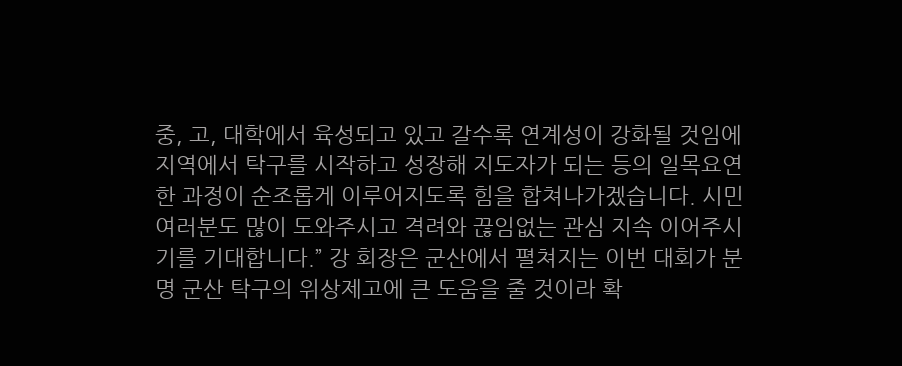중, 고, 대학에서 육성되고 있고 갈수록 연계성이 강화될 것임에 지역에서 탁구를 시작하고 성장해 지도자가 되는 등의 일목요연한 과정이 순조롭게 이루어지도록 힘을 합쳐나가겠습니다. 시민 여러분도 많이 도와주시고 격려와 끊임없는 관심 지속 이어주시기를 기대합니다.” 강 회장은 군산에서 펼쳐지는 이번 대회가 분명 군산 탁구의 위상제고에 큰 도움을 줄 것이라 확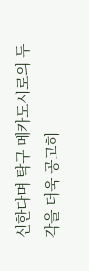신한다며 탁구 메카도시로의 두각을 더욱 공고히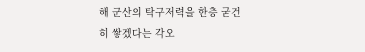해 군산의 탁구저력을 한층 굳건히 쌓겠다는 각오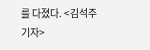를 다졌다. <김석주 기자>